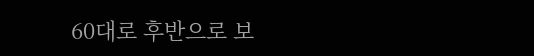60대로 후반으로 보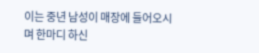이는 중년 남성이 매장에 들어오시며 한마디 하신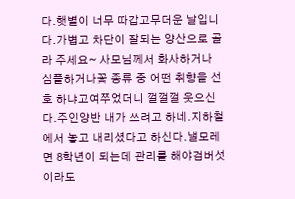다.햇볕이 너무 따갑고무더운 날입니다.가볍고 차단이 잘되는 양산으로 골라 주세요~ 사모님께서 화사하거나 심플하거나꽃 종류 중 어떤 취향을 선호 하냐고여쭈었더니 껄껄껄 웃으신다.주인양반 내가 쓰려고 하네.지하철에서 놓고 내리셨다고 하신다.낼모레면 8학년이 되는데 관리를 해야검버섯이라도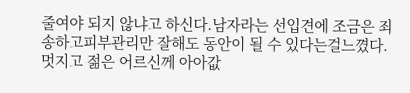줄여야 되지 않냐고 하신다.남자라는 선입견에 조금은 죄송하고피부관리만 잘해도 동안이 될 수 있다는걸느꼈다.멋지고 젊은 어르신께 아아값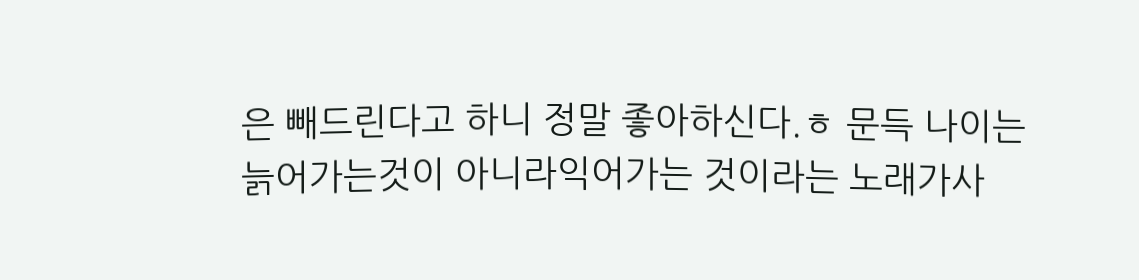은 빼드린다고 하니 정말 좋아하신다.ㅎ 문득 나이는 늙어가는것이 아니라익어가는 것이라는 노래가사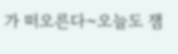가 떠오른다~오늘도 잼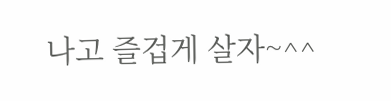나고 즐겁게 살자~^^